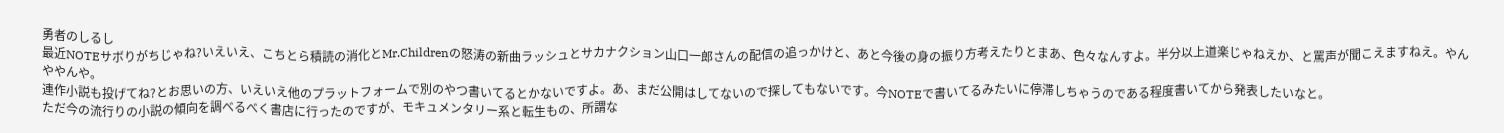勇者のしるし
最近NOTEサボりがちじゃね?いえいえ、こちとら積読の消化とMr.Childrenの怒涛の新曲ラッシュとサカナクション山口一郎さんの配信の追っかけと、あと今後の身の振り方考えたりとまあ、色々なんすよ。半分以上道楽じゃねえか、と罵声が聞こえますねえ。やんややんや。
連作小説も投げてね?とお思いの方、いえいえ他のプラットフォームで別のやつ書いてるとかないですよ。あ、まだ公開はしてないので探してもないです。今NOTEで書いてるみたいに停滞しちゃうのである程度書いてから発表したいなと。
ただ今の流行りの小説の傾向を調べるべく書店に行ったのですが、モキュメンタリー系と転生もの、所謂な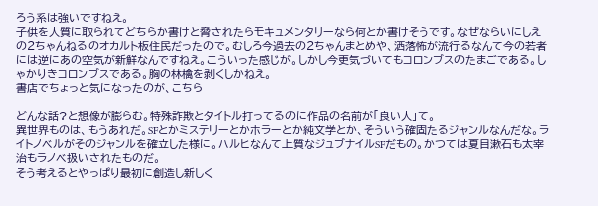ろう系は強いですねえ。
子供を人質に取られてどちらか書けと脅されたらモキュメンタリーなら何とか書けそうです。なぜならいにしえの2ちゃんねるのオカルト板住民だったので。むしろ今過去の2ちゃんまとめや、洒落怖が流行るなんて今の若者には逆にあの空気が新鮮なんですねえ。こういった感じが。しかし今更気づいてもコロンブスのたまごである。しゃかりきコロンブスである。胸の林檎を剥くしかねえ。
書店でちょっと気になったのが、こちら

どんな話?と想像が膨らむ。特殊詐欺とタイトル打ってるのに作品の名前が「良い人」て。
異世界ものは、もうあれだ。SFとかミステリーとかホラーとか純文学とか、そういう確固たるジャンルなんだな。ライトノベルがそのジャンルを確立した様に。ハルヒなんて上質なジュブナイルSFだもの。かつては夏目漱石も太宰治もラノベ扱いされたものだ。
そう考えるとやっぱり最初に創造し新しく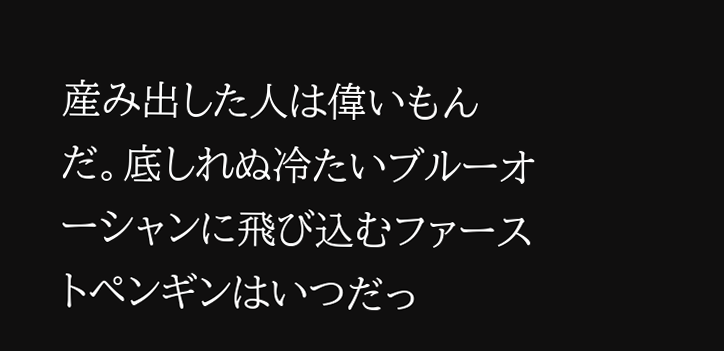産み出した人は偉いもんだ。底しれぬ冷たいブルーオーシャンに飛び込むファーストペンギンはいつだっ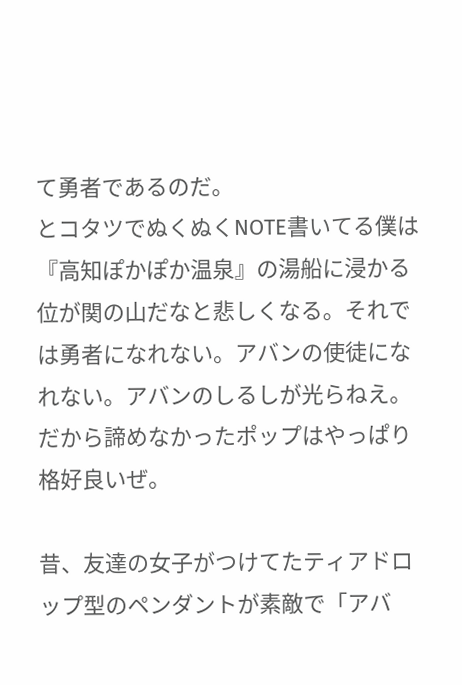て勇者であるのだ。
とコタツでぬくぬくNOTE書いてる僕は『高知ぽかぽか温泉』の湯船に浸かる位が関の山だなと悲しくなる。それでは勇者になれない。アバンの使徒になれない。アバンのしるしが光らねえ。だから諦めなかったポップはやっぱり格好良いぜ。

昔、友達の女子がつけてたティアドロップ型のペンダントが素敵で「アバ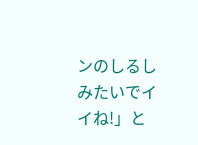ンのしるしみたいでイイね!」と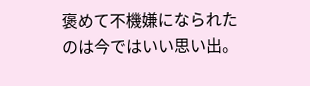褒めて不機嫌になられたのは今ではいい思い出。